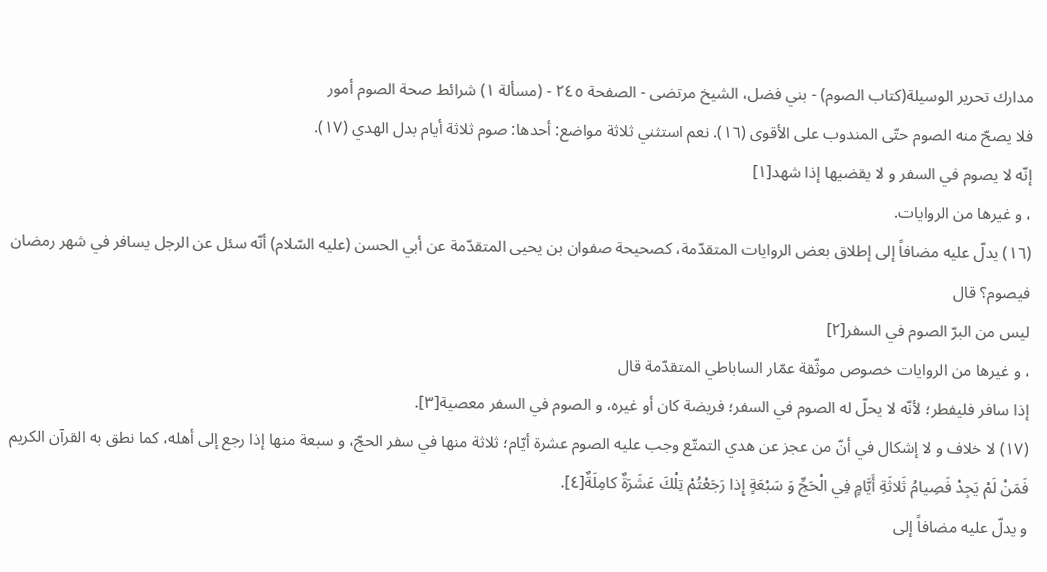مدارك تحرير الوسيلة(كتاب الصوم) - بني فضل، الشيخ مرتضى - الصفحة ٢٤٥ - (مسألة ١) شرائط صحة الصوم أمور
فلا يصحّ منه الصوم حتّى المندوب على الأقوى (١٦). نعم استثني ثلاثة مواضع: أحدها: صوم ثلاثة أيام بدل الهدي (١٧).
إنّه لا يصوم في السفر و لا يقضيها إذا شهد[١]
، و غيرها من الروايات.
(١٦) يدلّ عليه مضافاً إلى إطلاق بعض الروايات المتقدّمة، كصحيحة صفوان بن يحيى المتقدّمة عن أبي الحسن (عليه السّلام) أنّه سئل عن الرجل يسافر في شهر رمضان فيصوم؟ قال
ليس من البرّ الصوم في السفر[٢]
، و غيرها من الروايات خصوص موثّقة عمّار الساباطي المتقدّمة قال
إذا سافر فليفطر؛ لأنّه لا يحلّ له الصوم في السفر؛ فريضة كان أو غيره، و الصوم في السفر معصية[٣].
(١٧) لا خلاف و لا إشكال في أنّ من عجز عن هدي التمتّع وجب عليه الصوم عشرة أيّام؛ ثلاثة منها في سفر الحجّ، و سبعة منها إذا رجع إلى أهله، كما نطق به القرآن الكريم فَمَنْ لَمْ يَجِدْ فَصِيامُ ثَلاثَةِ أَيَّامٍ فِي الْحَجِّ وَ سَبْعَةٍ إِذا رَجَعْتُمْ تِلْكَ عَشَرَةٌ كامِلَةٌ[٤].
و يدلّ عليه مضافاً إلى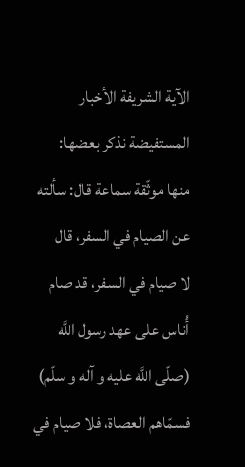الآية الشريفة الأخبار المستفيضة نذكر بعضها:
منها موثّقة سماعة قال: سألته عن الصيام في السفر، قال
لا صيام في السفر، قد صام أُناس على عهد رسول اللَّه (صلّى اللَّه عليه و آله و سلّم) فسمّاهم العصاة، فلا صيام في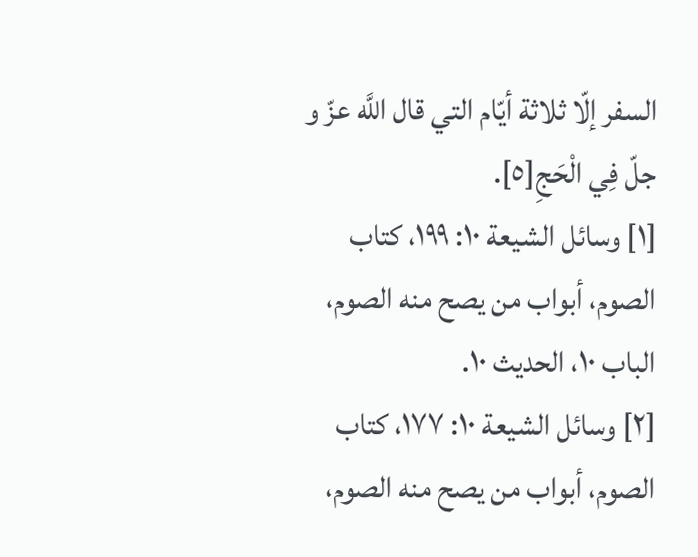السفر إلّا ثلاثة أيّام التي قال اللَّه عزّ و جلّ فِي الْحَجِ[٥].
[١] وسائل الشيعة ١٠: ١٩٩، كتاب الصوم، أبواب من يصح منه الصوم، الباب ١٠، الحديث ١٠.
[٢] وسائل الشيعة ١٠: ١٧٧، كتاب الصوم، أبواب من يصح منه الصوم،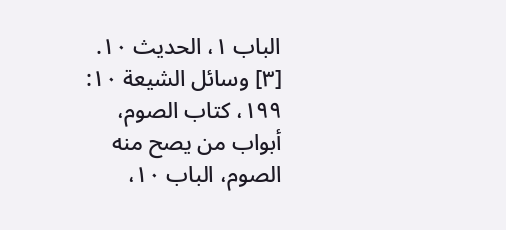الباب ١، الحديث ١٠.
[٣] وسائل الشيعة ١٠: ١٩٩، كتاب الصوم، أبواب من يصح منه الصوم، الباب ١٠،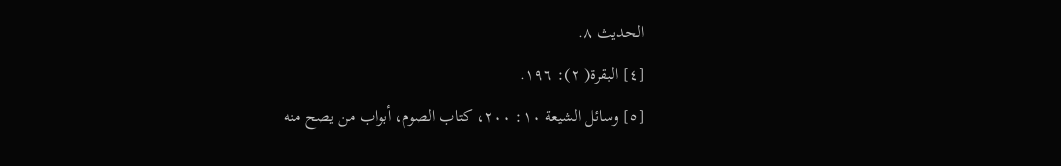الحديث ٨.
[٤] البقرة( ٢): ١٩٦.
[٥] وسائل الشيعة ١٠: ٢٠٠، كتاب الصوم، أبواب من يصح منه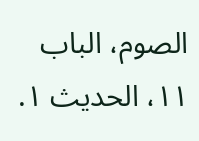الصوم، الباب ١١، الحديث ١.